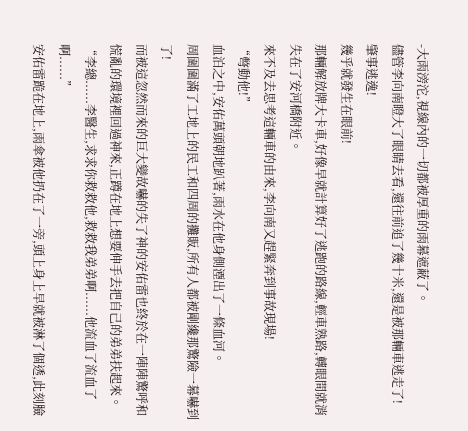-大雨滂沱,視線內的一切都被厚重的雨幕遮蔽了。
儘管李向南瞪大了眼睛去看,還往前追了幾十米,還是被那輛車逃走了!
肇事逃逸!
幾乎就發生在眼前!
那輛解放牌大卡車,好像早就計算好了逃跑的路線,輕車熟路,轉眼間就消失在了安河橋附近。
來不及去思考這輛車的由來,李向南又趕緊奔到事故現場!
“彆動他!”
血泊之中,安佑萬頭朝地趴著,雨水在他身側湮出了一條血河。
周圍圍滿了工地上的民工和四周的攤販,所有人都被剛纔那驚險一幕嚇到了!
而被這忽然而來的巨大變故嚇的失了神的安佑雷也終於在一陣陣驚呼和慌亂的環境裡回過神來,正蹲在地上想要伸手去把自己的弟弟扶起來。
“李總......李醫生,求求你救救他,救救我弟弟啊......他流血了流血了啊......”
安佑雷跪在地上,雨傘被他扔在了一旁,頭上身上早就被淋了個透,此刻臉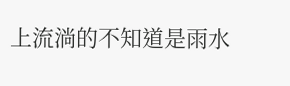上流淌的不知道是雨水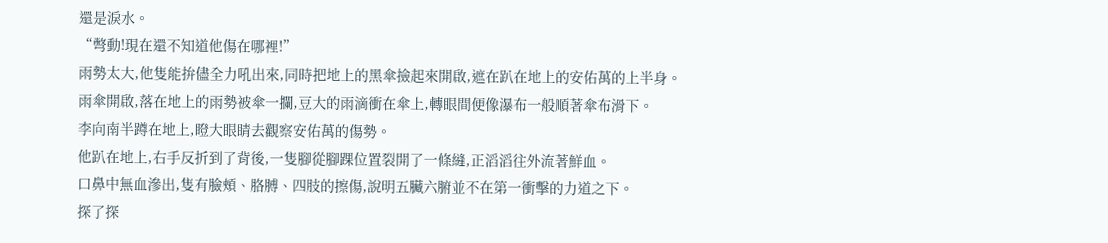還是淚水。
“彆動!現在還不知道他傷在哪裡!”
雨勢太大,他隻能拚儘全力吼出來,同時把地上的黑傘撿起來開啟,遮在趴在地上的安佑萬的上半身。
雨傘開啟,落在地上的雨勢被傘一攔,豆大的雨滴衝在傘上,轉眼間便像瀑布一般順著傘布滑下。
李向南半蹲在地上,瞪大眼睛去觀察安佑萬的傷勢。
他趴在地上,右手反折到了背後,一隻腳從腳踝位置裂開了一條縫,正滔滔往外流著鮮血。
口鼻中無血滲出,隻有臉頰、胳膊、四肢的擦傷,說明五臟六腑並不在第一衝擊的力道之下。
探了探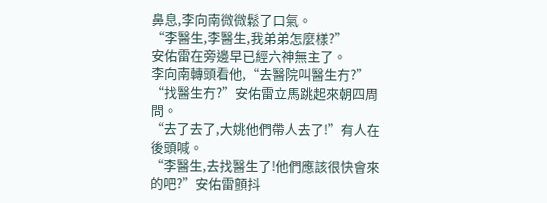鼻息,李向南微微鬆了口氣。
“李醫生,李醫生,我弟弟怎麼樣?”
安佑雷在旁邊早已經六神無主了。
李向南轉頭看他,“去醫院叫醫生冇?”
“找醫生冇?”安佑雷立馬跳起來朝四周問。
“去了去了,大姚他們帶人去了!”有人在後頭喊。
“李醫生,去找醫生了!他們應該很快會來的吧?”安佑雷顫抖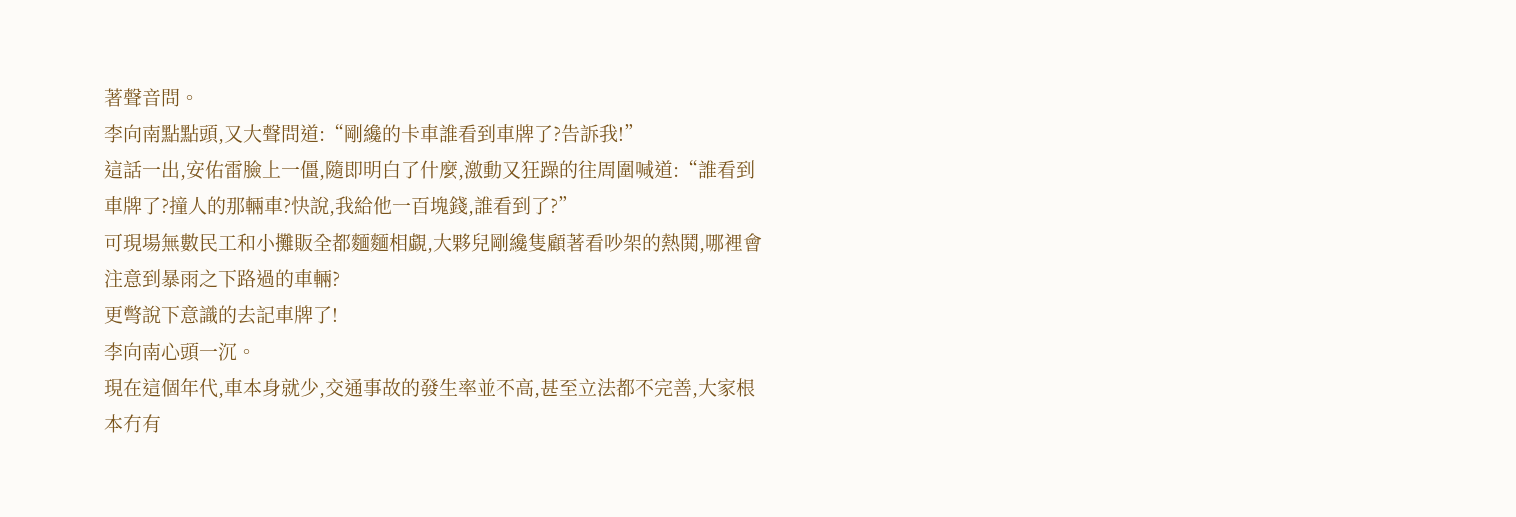著聲音問。
李向南點點頭,又大聲問道:“剛纔的卡車誰看到車牌了?告訴我!”
這話一出,安佑雷臉上一僵,隨即明白了什麼,激動又狂躁的往周圍喊道:“誰看到車牌了?撞人的那輛車?快說,我給他一百塊錢,誰看到了?”
可現場無數民工和小攤販全都麵麵相覷,大夥兒剛纔隻顧著看吵架的熱鬨,哪裡會注意到暴雨之下路過的車輛?
更彆說下意識的去記車牌了!
李向南心頭一沉。
現在這個年代,車本身就少,交通事故的發生率並不高,甚至立法都不完善,大家根本冇有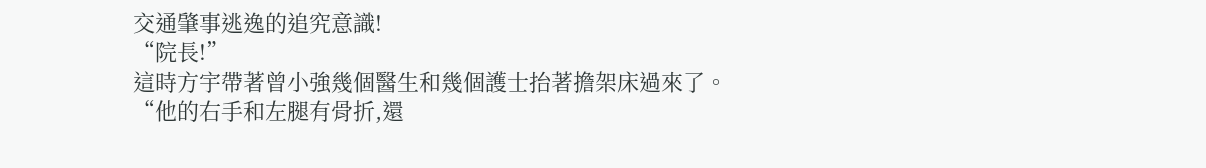交通肇事逃逸的追究意識!
“院長!”
這時方宇帶著曾小強幾個醫生和幾個護士抬著擔架床過來了。
“他的右手和左腿有骨折,還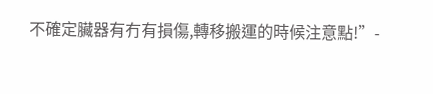不確定臟器有冇有損傷,轉移搬運的時候注意點!”-